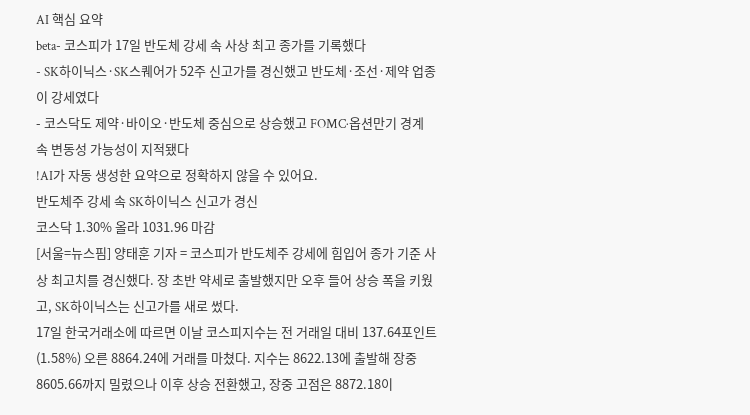AI 핵심 요약
beta- 코스피가 17일 반도체 강세 속 사상 최고 종가를 기록했다
- SK하이닉스·SK스퀘어가 52주 신고가를 경신했고 반도체·조선·제약 업종이 강세였다
- 코스닥도 제약·바이오·반도체 중심으로 상승했고 FOMC·옵션만기 경계 속 변동성 가능성이 지적됐다
!AI가 자동 생성한 요약으로 정확하지 않을 수 있어요.
반도체주 강세 속 SK하이닉스 신고가 경신
코스닥 1.30% 올라 1031.96 마감
[서울=뉴스핌] 양태훈 기자 = 코스피가 반도체주 강세에 힘입어 종가 기준 사상 최고치를 경신했다. 장 초반 약세로 출발했지만 오후 들어 상승 폭을 키웠고, SK하이닉스는 신고가를 새로 썼다.
17일 한국거래소에 따르면 이날 코스피지수는 전 거래일 대비 137.64포인트(1.58%) 오른 8864.24에 거래를 마쳤다. 지수는 8622.13에 출발해 장중 8605.66까지 밀렸으나 이후 상승 전환했고, 장중 고점은 8872.18이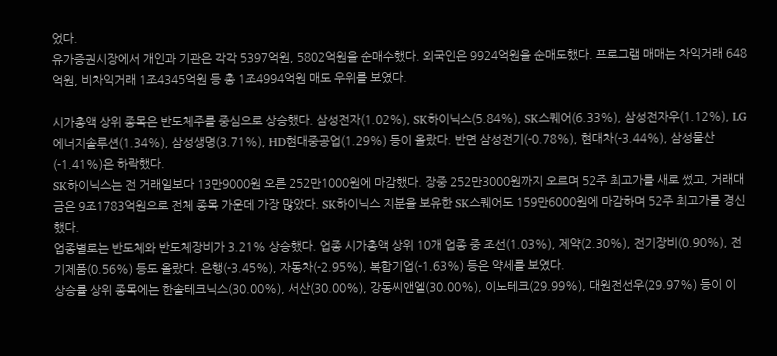었다.
유가증권시장에서 개인과 기관은 각각 5397억원, 5802억원을 순매수했다. 외국인은 9924억원을 순매도했다. 프로그램 매매는 차익거래 648억원, 비차익거래 1조4345억원 등 총 1조4994억원 매도 우위를 보였다.

시가총액 상위 종목은 반도체주를 중심으로 상승했다. 삼성전자(1.02%), SK하이닉스(5.84%), SK스퀘어(6.33%), 삼성전자우(1.12%), LG에너지솔루션(1.34%), 삼성생명(3.71%), HD현대중공업(1.29%) 등이 올랐다. 반면 삼성전기(-0.78%), 현대차(-3.44%), 삼성물산(-1.41%)은 하락했다.
SK하이닉스는 전 거래일보다 13만9000원 오른 252만1000원에 마감했다. 장중 252만3000원까지 오르며 52주 최고가를 새로 썼고, 거래대금은 9조1783억원으로 전체 종목 가운데 가장 많았다. SK하이닉스 지분을 보유한 SK스퀘어도 159만6000원에 마감하며 52주 최고가를 경신했다.
업종별로는 반도체와 반도체장비가 3.21% 상승했다. 업종 시가총액 상위 10개 업종 중 조선(1.03%), 제약(2.30%), 전기장비(0.90%), 전기제품(0.56%) 등도 올랐다. 은행(-3.45%), 자동차(-2.95%), 복합기업(-1.63%) 등은 약세를 보였다.
상승률 상위 종목에는 한솔테크닉스(30.00%), 서산(30.00%), 강동씨앤엘(30.00%), 이노테크(29.99%), 대원전선우(29.97%) 등이 이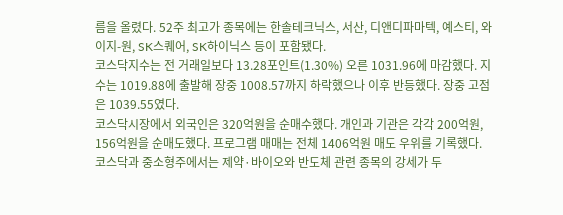름을 올렸다. 52주 최고가 종목에는 한솔테크닉스, 서산, 디앤디파마텍, 예스티, 와이지-원, SK스퀘어, SK하이닉스 등이 포함됐다.
코스닥지수는 전 거래일보다 13.28포인트(1.30%) 오른 1031.96에 마감했다. 지수는 1019.88에 출발해 장중 1008.57까지 하락했으나 이후 반등했다. 장중 고점은 1039.55였다.
코스닥시장에서 외국인은 320억원을 순매수했다. 개인과 기관은 각각 200억원, 156억원을 순매도했다. 프로그램 매매는 전체 1406억원 매도 우위를 기록했다.
코스닥과 중소형주에서는 제약·바이오와 반도체 관련 종목의 강세가 두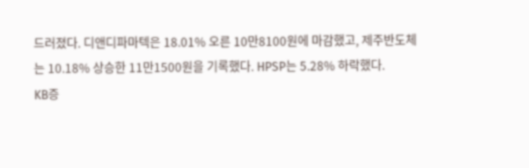드러졌다. 디앤디파마텍은 18.01% 오른 10만8100원에 마감했고, 제주반도체는 10.18% 상승한 11만1500원을 기록했다. HPSP는 5.28% 하락했다.
KB증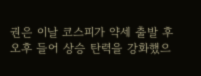권은 이날 코스피가 약세 출발 후 오후 들어 상승 탄력을 강화했으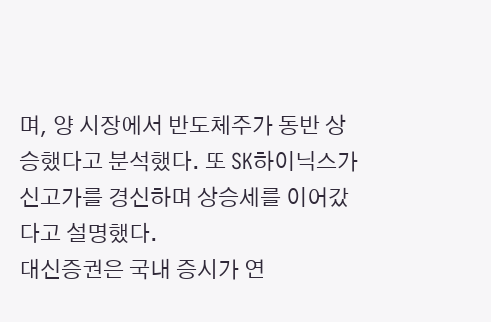며, 양 시장에서 반도체주가 동반 상승했다고 분석했다. 또 SK하이닉스가 신고가를 경신하며 상승세를 이어갔다고 설명했다.
대신증권은 국내 증시가 연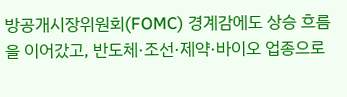방공개시장위원회(FOMC) 경계감에도 상승 흐름을 이어갔고, 반도체·조선·제약·바이오 업종으로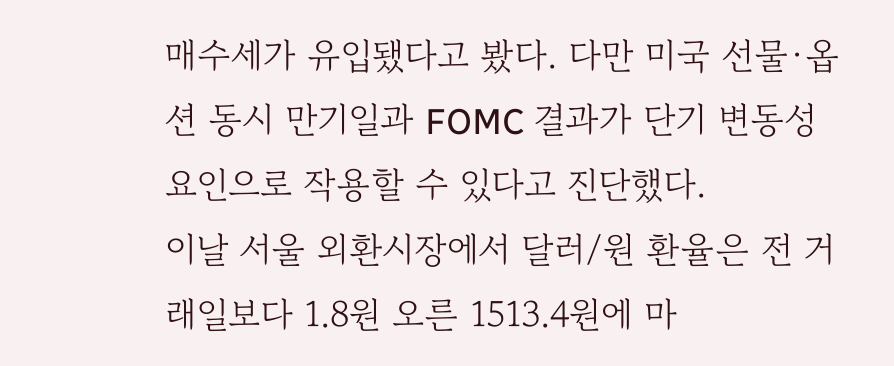매수세가 유입됐다고 봤다. 다만 미국 선물·옵션 동시 만기일과 FOMC 결과가 단기 변동성 요인으로 작용할 수 있다고 진단했다.
이날 서울 외환시장에서 달러/원 환율은 전 거래일보다 1.8원 오른 1513.4원에 마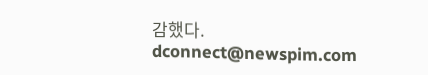감했다.
dconnect@newspim.com